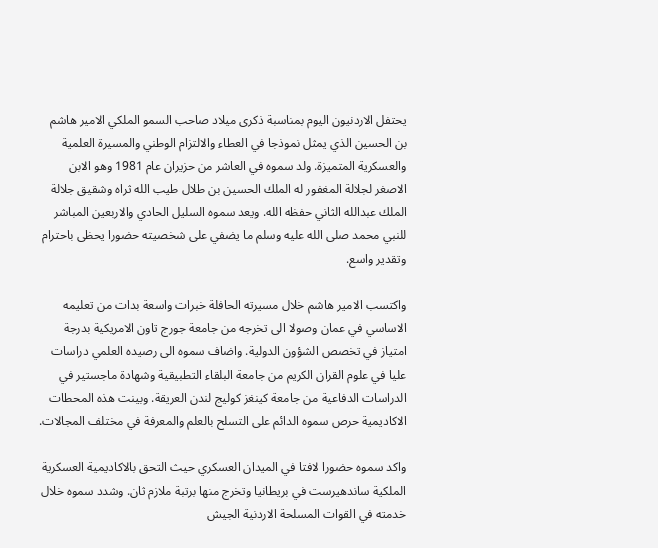يحتفل الاردنيون اليوم بمناسبة ذكرى ميلاد صاحب السمو الملكي الامير هاشم بن الحسين الذي يمثل نموذجا في العطاء والالتزام الوطني والمسيرة العلمية والعسكرية المتميزة. ولد سموه في العاشر من حزيران عام 1981 وهو الابن الاصغر لجلالة المغفور له الملك الحسين بن طلال طيب الله ثراه وشقيق جلالة الملك عبدالله الثاني حفظه الله. ويعد سموه السليل الحادي والاربعين المباشر للنبي محمد صلى الله عليه وسلم ما يضفي على شخصيته حضورا يحظى باحترام وتقدير واسع.

واكتسب الامير هاشم خلال مسيرته الحافلة خبرات واسعة بدات من تعليمه الاساسي في عمان وصولا الى تخرجه من جامعة جورج تاون الامريكية بدرجة امتياز في تخصص الشؤون الدولية. واضاف سموه الى رصيده العلمي دراسات عليا في علوم القران الكريم من جامعة البلقاء التطبيقية وشهادة ماجستير في الدراسات الدفاعية من جامعة كينغز كوليج لندن العريقة. وبينت هذه المحطات الاكاديمية حرص سموه الدائم على التسلح بالعلم والمعرفة في مختلف المجالات.

واكد سموه حضورا لافتا في الميدان العسكري حيث التحق بالاكاديمية العسكرية الملكية ساندهيرست في بريطانيا وتخرج منها برتبة ملازم ثان. وشدد سموه خلال خدمته في القوات المسلحة الاردنية الجيش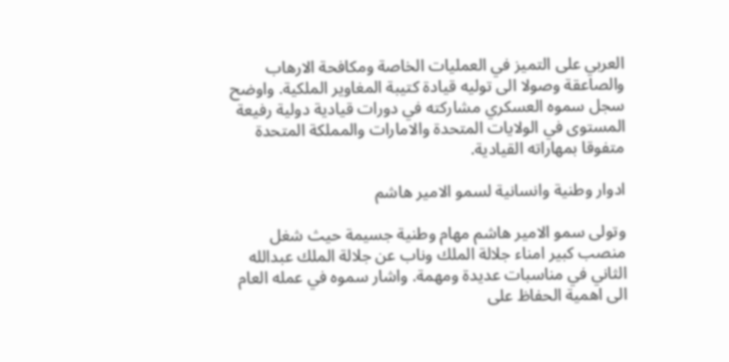العربي على التميز في العمليات الخاصة ومكافحة الارهاب والصاعقة وصولا الى توليه قيادة كتيبة المغاوير الملكية. واوضح سجل سموه العسكري مشاركته في دورات قيادية دولية رفيعة المستوى في الولايات المتحدة والامارات والمملكة المتحدة متفوقا بمهاراته القيادية.

ادوار وطنية وانسانية لسمو الامير هاشم

وتولى سمو الامير هاشم مهام وطنية جسيمة حيث شغل منصب كبير امناء جلالة الملك وناب عن جلالة الملك عبدالله الثاني في مناسبات عديدة ومهمة. واشار سموه في عمله العام الى اهمية الحفاظ على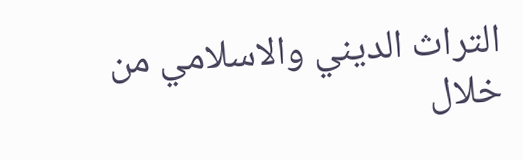التراث الديني والاسلامي من خلال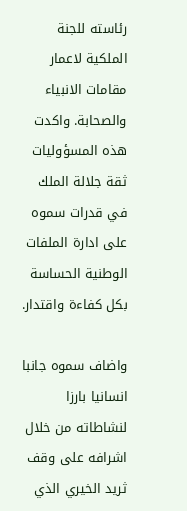رئاسته للجنة الملكية لاعمار مقامات الانبياء والصحابة. واكدت هذه المسؤوليات ثقة جلالة الملك في قدرات سموه على ادارة الملفات الوطنية الحساسة بكل كفاءة واقتدار.

واضاف سموه جانبا انسانيا بارزا لنشاطاته من خلال اشرافه على وقف ثريد الخيري الذي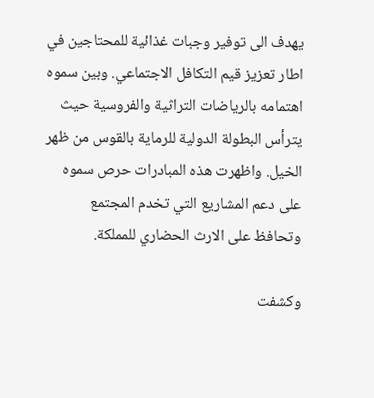يهدف الى توفير وجبات غذائية للمحتاجين في اطار تعزيز قيم التكافل الاجتماعي. وبين سموه اهتمامه بالرياضات التراثية والفروسية حيث يترأس البطولة الدولية للرماية بالقوس من ظهر الخيل. واظهرت هذه المبادرات حرص سموه على دعم المشاريع التي تخدم المجتمع وتحافظ على الارث الحضاري للمملكة.

وكشفت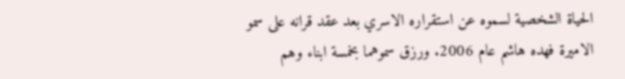الحياة الشخصية لسموه عن استقراره الاسري بعد عقد قرانه على سمو الاميرة فهده هاشم عام 2006. ورزق سموهما بخمسة ابناء وهم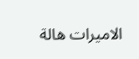الاميرات هالة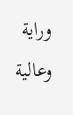وراية وعالية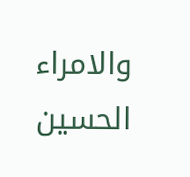والامراء الحسين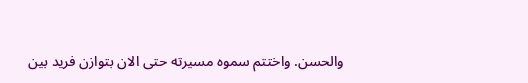والحسن. واختتم سموه مسيرته حتى الان بتوازن فريد بين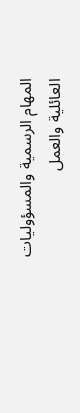المهام الرسمية والمسؤوليات العائلية والعمل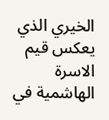الخيري الذي يعكس قيم الاسرة الهاشمية في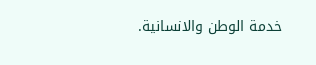خدمة الوطن والانسانية.